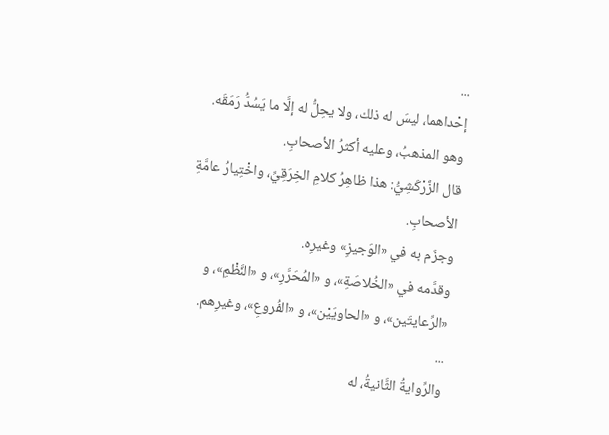...
إحْداهما، ليسَ له ذلك، ولا يحِلُّ له إلَّا ما يَسُدُّ رَمَقَه.
وهو المذهبُ، وعليه أكثرُ الأصحابِ.
قال الزَّرْكَشِيُّ: هذا ظاهِرُ كلامِ الخِرَقِيِّ، واخْتِيارُ عامَّةِ الأصحابِ.
وجزَم به في «الوَجيزِ» وغيرِه.
وقدَّمه في «الخُلاصَةِ»، و «المُحَرَّرِ»، و «النَّظْمِ»، و «الرِّعايتَين»، و «الحاويَيْن»، و «الفُروعِ»، وغيرِهم.
...
والرِّوايةُ الثَّانيةُ، له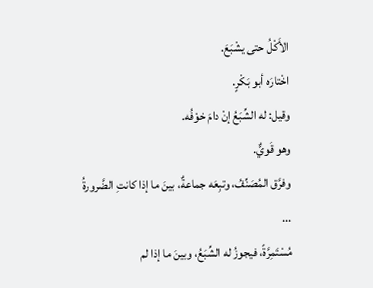الأَكْلُ حتى يشْبَعَ.
اخْتارَه أبو بَكْرٍ.
وقيل: له الشِّبَعُ إنْ دامَ خوْفُه.
وهو قَويٌّ.
وفرَّق المُصَنِّفُ، وتبِعَه جماعةٌ، بينَ ما إذا كانتِ الضَّرورةُ
...
مُسْتَمِرَّةً، فيجوزُ له الشِّبَعُ، وبينَ ما إذا لم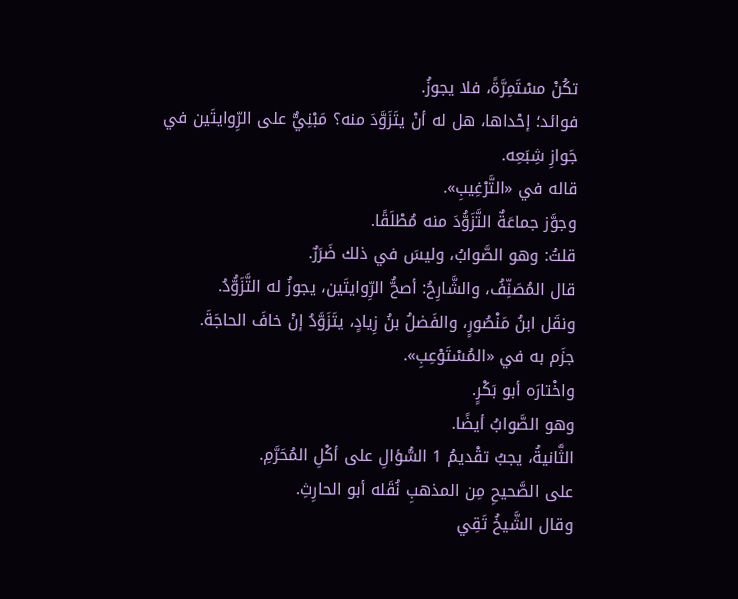تكُنْ مسْتَمِرَّةً، فلا يجوزُ.
فوائد؛ إحْداها، هل له أنْ يتَزَوَّدَ منه؟ مَبْنِيٌّ على الرِّوايتَين في جَوازِ شِبَعِه.
قاله في «التَّرْغِيبِ».
وجوَّز جماعَةٌ التَّزَوُّدَ منه مُطْلَقًا.
قلتُ: وهو الصَّوابُ، وليسَ في ذلك ضَرَرٌ.
قال المُصَنِّفُ، والشَّارِحُ: أصحُّ الرِّوايتَين، يجوزُ له التَّزَوُّدُ.
ونقَل ابنُ مَنْصُورٍ، والفَضلُ بنُ زِيادٍ، يتَزَوَّدُ إنْ خافَ الحاجَةَ.
جزَم به في «المُسْتَوْعِبِ».
واخْتارَه أبو بَكْرٍ.
وهو الصَّوابُ أيضًا.
الثَّانيةُ، يجبُ تقْديمُ 1 السُّؤالِ على أكْلِ المُحَرَّمِ.
على الصَّحيحِ مِن المذهبِ نُقَله أبو الحارِثِ.
وقال الشَّيخُ تَقِي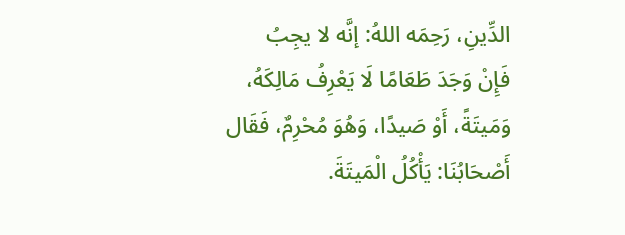الدِّينِ، رَحِمَه اللهُ: إنَّه لا يجِبُ
فَإِنْ وَجَدَ طَعَامًا لَا يَعْرِفُ مَالِكَهُ، وَمَيتَةً، أَوْ صَيدًا، وَهُوَ مُحْرِمٌ، فَقَال أَصْحَابُنَا: يَأْكُلُ الْمَيتَةَ.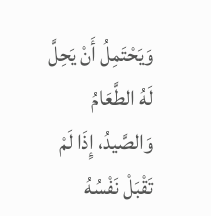وَيَحْتَمِلُ أَنْ يَحِلَّ لَهُ الطَّعَامُ وَالصَّيدُ، إِذَا لَمْ تَقْبَلْ نَفْسُهُ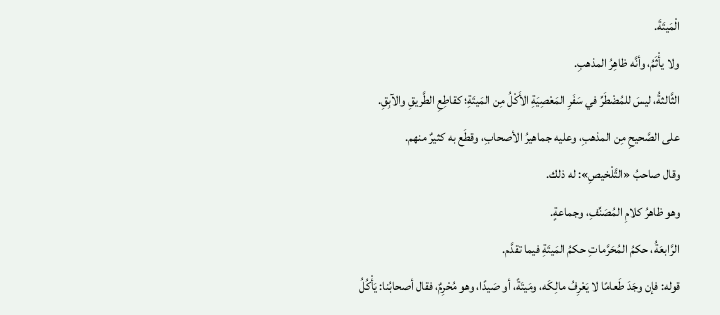الْمَيتَةَ.
ولا يأْثَمُ، وأنَّه ظاهِرُ المذهبِ.
الثَّالثةُ، ليسَ للمُضْطَرِّ في سَفَرِ المَعْصِيَةِ الأَكْلُ مِن المَيتَةِ؛ كقاطِعِ الطَّريقِ والآبِقِ.
على الصَّحيحِ مِن المذهبِ، وعليه جماهيرُ الأصحابِ، وقطَع به كثيرٌ منهم.
وقال صاحبُ «التَّلْخيصِ»: له ذلك.
وهو ظاهرُ كلامِ المُصَنِّفِ، وجماعةٍ.
الرَّابعَةُ، حكمُ المُحَرَّماتِ حكمُ المَيتَةِ فيما تقدَّم.
قوله: فإن وجَدَ طَعامًا لا يَعْرِفُ مالِكَه، ومَيتَةً، أو صَيدًا، وهو مُحْرِمٌ، فقال أصحابُنا: يَأْكُلُ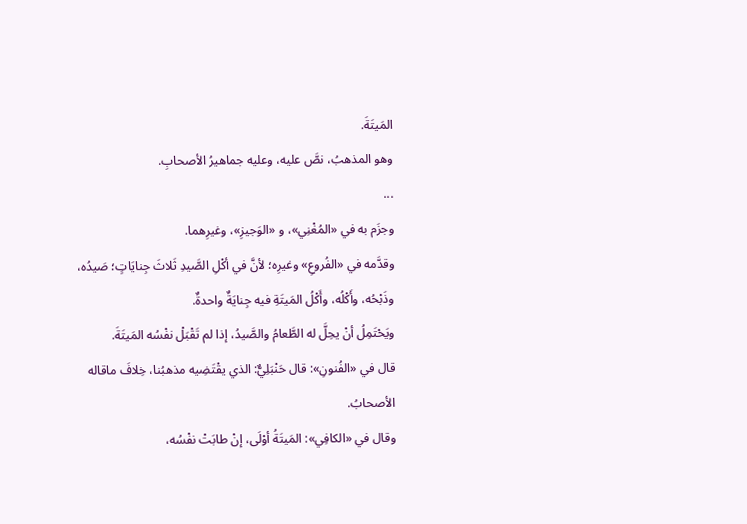المَيتَةَ.
وهو المذهبُ، نصَّ عليه، وعليه جماهيرُ الأصحابِ.
...
وجزَم به في «المُغْنِي»، و «الوَجيزِ»، وغيرِهما.
وقدَّمه في «الفُروعِ» وغيرِه؛ لأنَّ في أكْلِ الصَّيدِ ثَلاثَ جِنايَاتٍ؛ صَيدُه، وذَبْحُه، وأَكْلُه، وأَكْلُ المَيتَةِ فيه جِنايَةٌ واحدةٌ.
ويَحْتَمِلُ أنْ يحِلَّ له الطَّعامُ والصَّيدُ، إذا لم تَقْبَلْ نفْسُه المَيتَةَ.
قال في «الفُنونِ»: قال حَنْبَلِيٌّ: الذي يقْتَضِيه مذهبُنا، خِلافَ ماقاله الأصحابُ.
وقال في «الكافِي»: المَيتَةُ أوْلَى، إنْ طابَتْ نفْسُه،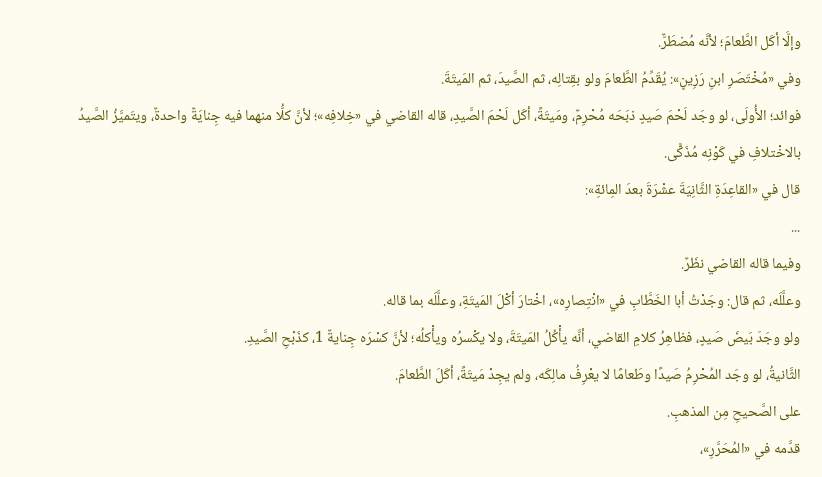وإلَّا أكَل الطَّعامَ؛ لأنَّه مُضطَرٌّ.
وفي «مُخْتَصَرِ ابنِ رَزِينٍ»: يُقَدِّمُ الطَّعامَ ولو بقِتالِه، ثم الصَّيدَ، ثم المَيتَةَ.
فوائد؛ الأُولَى، لو وجَد لَحْمَ صَيدٍ ذبَحَه مُحْرِمٌ، ومَيتَةً، أكَل لَحْمَ الصَّيدِ، قاله القاضي في «خِلافِه»؛ لأنَّ كلُّا منهما فيه جِنايَةٌ واحدةٌ، ويتَميَّزُ الصَّيدُ بالاخْتلافِ في كَوْنِه مُذَكًّى.
قال في «القاعِدَةِ الثَّانِيَةَ عشْرَةَ بعدَ المِائةِ»:
...
وفيما قاله القاضي نظَرٌ.
وعلَّلَه، ثم قال: وجَدْتُ أبا الخَطَّابِ في «انْتِصارِه»، اخْتارَ أكْلَ المَيتَةِ، وعلَّلَه بما قاله.
ولو وجَدَ بَيضَ صَيدٍ، فظاهِرُ كلامِ القاضي، أنَّه يأْكُلُ المَيتَةَ، ولا يكْسرُه ويأْكلُه؛ لأنَّ كسْرَه جِنايةٌ 1، كذَبْحِ الصَّيدِ.
الثَّانيةُ، لو وجَد المُحْرِمُ صَيدًا وطَعامًا لا يعْرِفُ مالِكَه، ولم يجِدْ مَيتَةً، أكَلَ الطَّعامَ.
على الصَّحيحِ مِن المذهبِ.
قدَّمه في «المُحَرَّرِ»،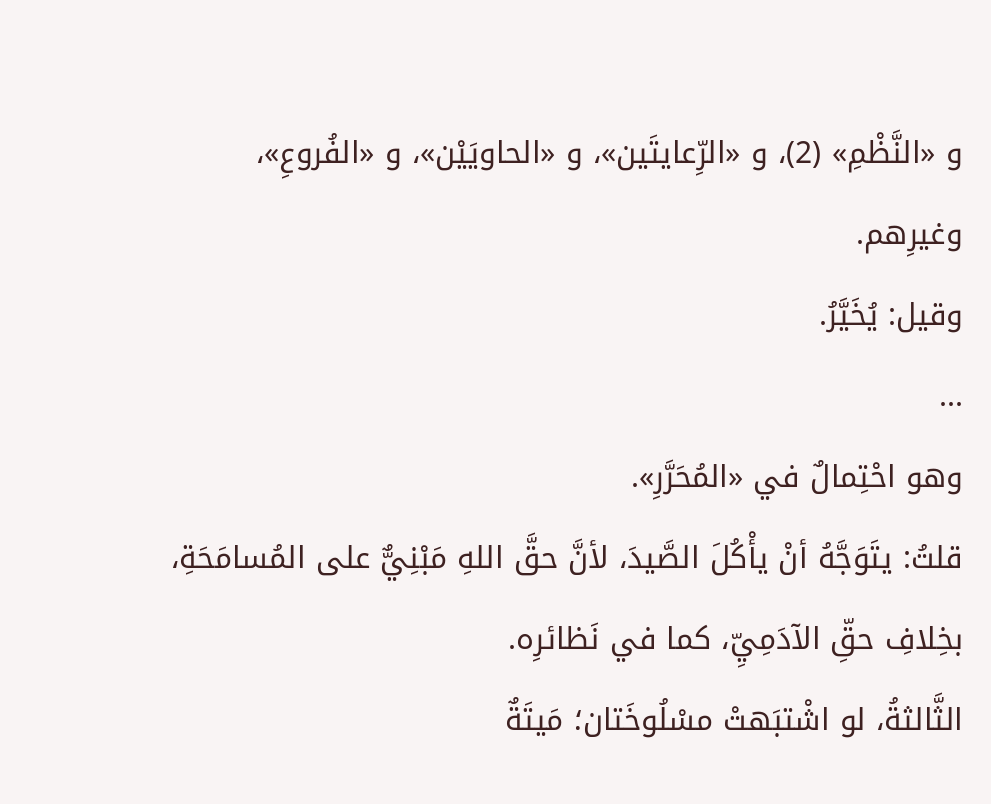و «النَّظْمِ» (2)، و «الرِّعايتَين»، و «الحاويَيْن»، و «الفُروعِ»، وغيرِهم.
وقيل: يُخَيَّرُ.
...
وهو احْتِمالٌ في «المُحَرَّرِ».
قلتُ: يتَوَجَّهُ أنْ يأْكُلَ الصَّيدَ، لأنَّ حقَّ اللهِ مَبْنِيٌّ على المُسامَحَةِ، بخِلافِ حقِّ الآدَمِيِّ، كما في نَظائرِه.
الثَّالثةُ، لو اشْتبَهتْ مسْلُوخَتان؛ مَيتَةٌ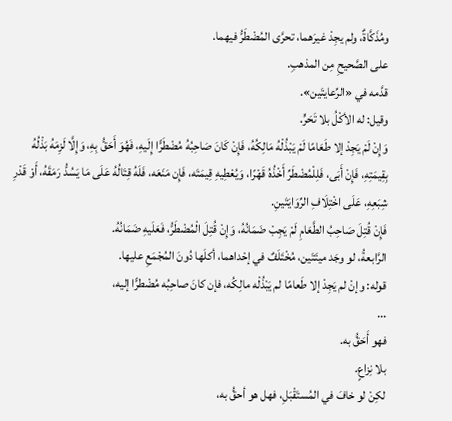ومُذَكَّاةٌ، ولم يجِدْ غيرَهما، تحرَّى المُضْطَرُّ فيهما.
على الصَّحيحِ مِن المذهبِ.
قدَّمه في «الرِّعايتَين».
وقيل: له الأكْلُ بلا تَحَرٍّ.
وَإِنْ لَمْ يَجِدْ إلا طَعَامًا لَمْ يَبْذُلْهُ مَالِكُهُ، فَإِنْ كَانَ صَاحِبُهُ مُضْطَرًّا إِلَيهِ، فَهُوَ أَحَقُّ بِهِ، وَإِلَّا لَزِمَهُ بَذْلُهُ بِقِيمَتِهِ، فَإِنْ أَبَى، فَلِلْمُضْطَرِّ أَخْذُهُ قَهْرًا، وَيُعْطِيهِ قِيمَتَه، فَإِن مَنَعَه، فَلَهُ قِتَالُهُ عَلَى مَا يَسُدُّ رَمَقَهُ، أَوْ قَدْرِ شِبَعِهِ، عَلَى اخْتِلَافِ الرِّوَايَتَينِ.
فَإِنْ قُتِلَ صَاحِبُ الطَّعَامِ لَمْ يَجِبْ ضَمَانُهُ، وَإِنْ قُتِلَ الْمُضْطَرُّ، فَعَلَيهِ ضَمَانُهُ.
الرَّابعةُ، لو وجَد ميتَتَين، مُخْتَلَفٌ في إحْداهما، أكلَها دُونَ المُجْمَعِ عليها.
قوله: وإنْ لم يَجِدْ إلا طَعامًا لم يَبْذُلْه مالِكُه، فإن كانَ صاحِبُه مُضْطرًّا إليه،
...
فهو أَحَقُّ به.
بلا نِزاعٍ.
لكِنْ لو خافَ في المُستَقْبَلِ، فهل هو أحقُّ به،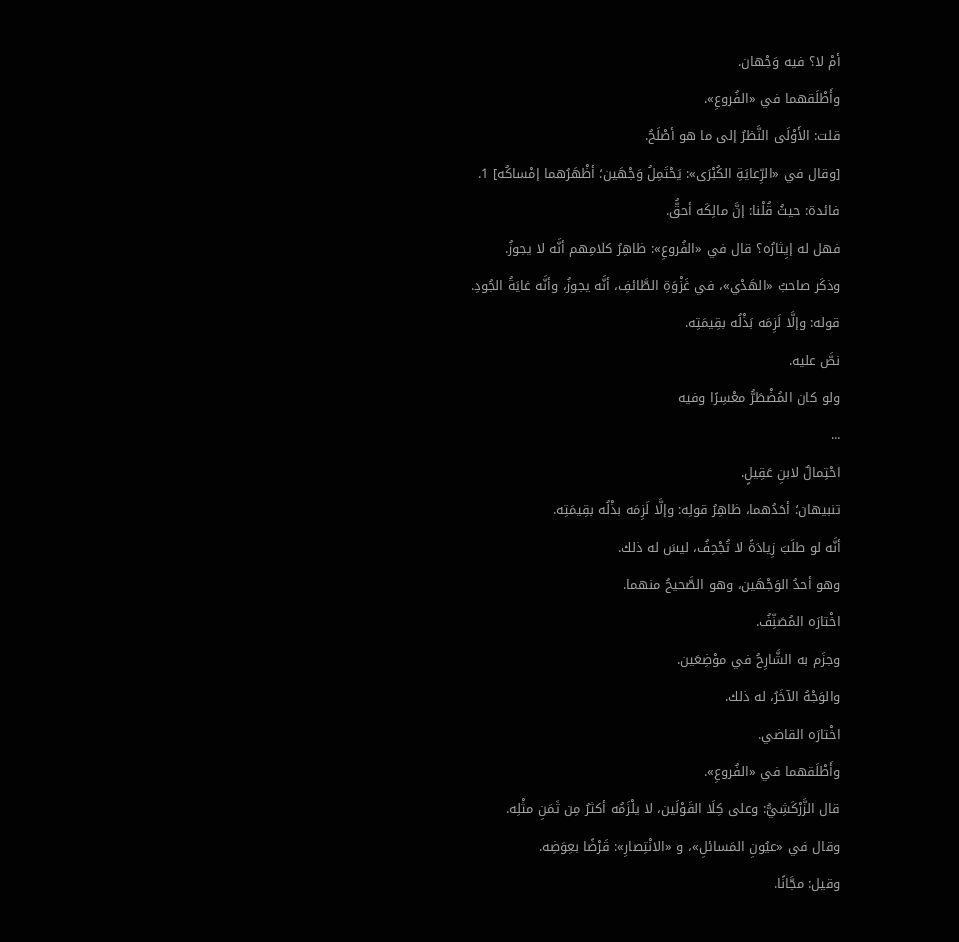أمْ لا؟ فيه وَجْهان.
وأَطْلَقهما في «الفُروعِ».
قلت: الأَوْلَى النَّظرُ إلى ما هو أصْلَحُ.
[وقال في «الرِّعايَةِ الكُبْرَى»: يَحْتَمِلُ وَجْهَين؛ أظْهَرُهما إمْساكُه] 1.
فائدة: حيثُ قُلْنا: إنَّ مالِكَه أحقُّ.
فهل له إيِثارُه؟ قال في «الفُروعِ»: ظاهِرُ كلامِهم أنَّه لا يجوزُ.
وذكَر صاحبُ «الهَدْي»، في غَزْوَةِ الطَّائفِ، أنَّه يجوزُ، وأنَّه غايَةُ الجُودِ.
قوله: وإلَّا لَزِمَه بَذْلُه بقِيمَتِه.
نصَّ عليه.
ولو كان المُضْطَرُّ معْسِرًا وفيه
...
احْتِمالٌ لابنِ عَقِيلٍ.
تنبيهان؛ أحَدُهما، ظاهِرُ قولِه: وإلَّا لَزِمَه بذْلُه بقِيمَتِه.
أنَّه لو طلَبَ زِيادَةً لا تُجْحِفُ، ليسَ له ذلك.
وهو أحدُ الوَجْهَين، وهو الصَّحيحُ منهما.
اخْتارَه المُصَنِّفُ.
وجزَم به الشَّارِحُ في موْضِعَين.
والوَجْهُ الآخَرُ، له ذلك.
اخْتارَه القاضي.
وأَطْلَقهما في «الفُروعِ».
قال الزَّرْكَشِيُّ: وعلى كِلَا القَوْلَين، لا يلْزَمُه أكثرُ مِن ثَمَنِ مثْلِه.
وقال في «عيُونِ المَسائلِ»، و «الانْتِصارِ»: قَرْضًا بعِوَضِه.
وقيل: مجَّانًا.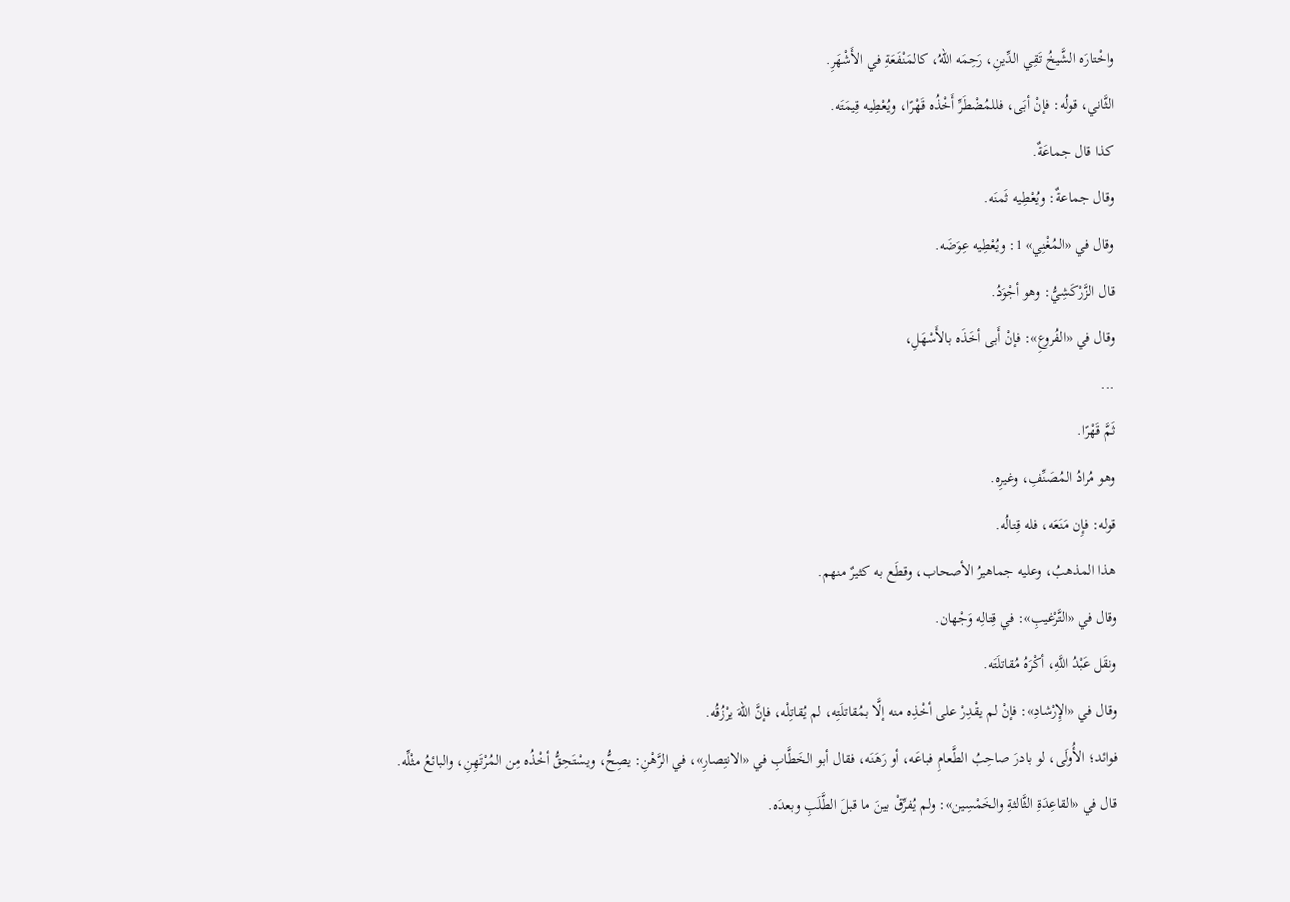واخْتارَه الشَّيخُ تَقِي الدِّينِ، رَحِمَه اللهُ، كالمَنْفَعَةِ في الأَشْهَرِ.
الثَّاني، قولُه: فإنْ أبَى، فللمُضْطَرِّ أَخْذُه قَهْرًا، ويُعْطِيه قِيمَتَه.
كذا قال جماعَةٌ.
وقال جماعةٌ: ويُعْطِيه ثَمنَه.
وقال في «المُغْنِي» 1: ويُعْطِيه عِوَضَه.
قال الزَّرْكَشِيُّ: وهو أجْوَدُ.
وقال في «الفُروعِ»: فإنْ أَبى أخَذَه بالأَسْهَلِ،
...
ثَمَّ قَهْرًا.
وهو مُرادُ المُصَنِّفِ، وغيرِه.
قوله: فإِن مَنَعَه، فله قِتالُه.
هذا المذهبُ، وعليه جماهيرُ الأصحاب، وقطَع به كثيرٌ منهم.
وقال في «التَّرْغيبِ»: في قِتالِه وَجْهان.
ونقَل عَبْدُ اللَّهِ، أكْرَهُ مُقاتلَتَه.
وقال في «الإِرْشادِ»: فإنْ لم يقْدِرْ على أخْذِه منه إلَّا بمُقاتلَتِه، لم يُقاتِلْه، فإنَّ اللهَ يرْزُقُه.
فوائد؛ الأُولَى، لو بادرَ صاحِبُ الطَّعامِ فباعَه، أو رَهَنَه، فقال أبو الخَطَّابِ في «الانتِصارِ»، في الرَّهْنِ: يصِحُّ، ويسْتَحِقُّ أخْذُه مِن المُرْتَهِنِ، والبائعُ مثْلِّه.
قال في «القاعِدَةِ الثَّالثةِ والخَمْسِين»: ولم يُفرِّقْ بينَ ما قبلَ الطَّلَبِ وبعدَه.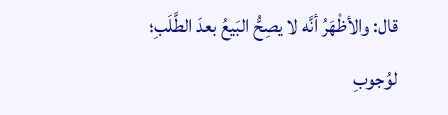قال: والأظْهَرُ أنَّه لا يصِحُّ البَيعُ بعدَ الطَّلَبِ؛ لوُجوبِ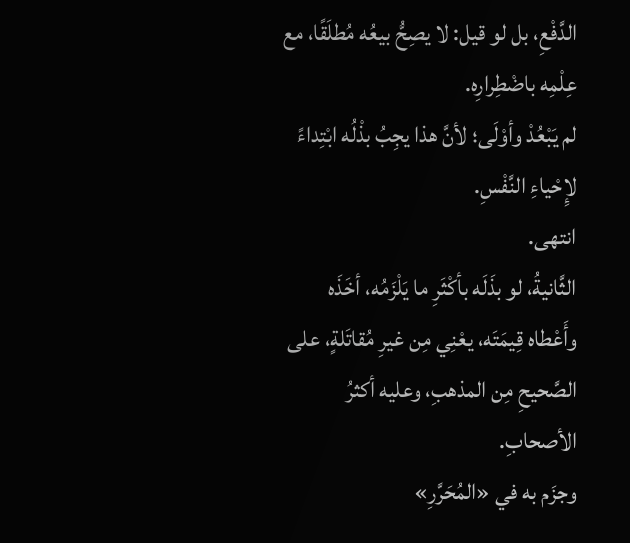الدَّفْعِ، بل لو قيل: لا يصِحُّ بيعُه مُطلَقًا، مع عِلْمِه باضْطِرارِه.
لم يَبْعُدْ وأوْلَى؛ لأنَّ هذا يجِبُ بذْلُه ابْتِداءً لإِحْياءِ النَّفْسِ.
انتهى.
الثَّانيةُ، لو بذَلَه بأكْثَرِ ما يَلْزَمُه، أخَذَه وأَعْطاه قِيمَتَه، يعْنِي مِن غيرِ مُقاتَلةٍ، على الصَّحيحِ مِن المذهبِ، وعليه أكثرُ الأصحابِ.
وجزَم به في «المُحَرَّرِ»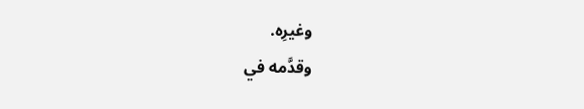وغيرِه.
وقدَّمه في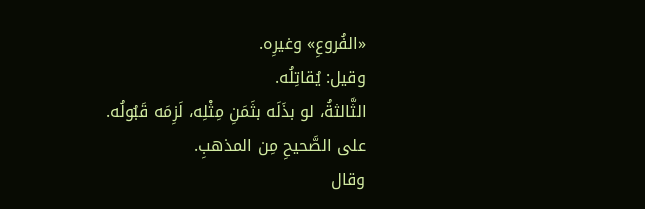«الفُروعِ» وغيرِه.
وقيل: يُقاتِلُه.
الثَّالثةُ، لو بذَلَه بثَمَنِ مِثْلِه، لَزِمَه قَبُولُه.
على الصَّحيحِ مِن المذهبِ.
وقال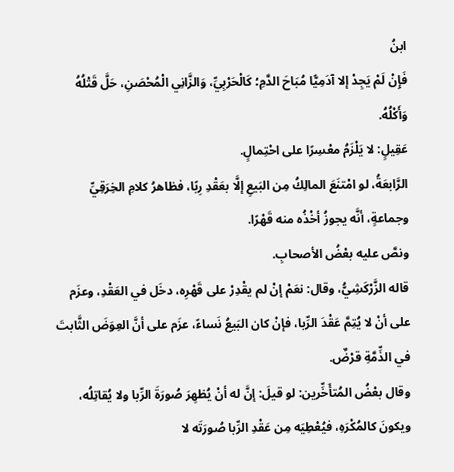ابنُ
فَإِنْ لَمْ يَجِدْ إلا آدَمِيًّا مُبَاحَ الدَّمِ؛ كَالْحَرْبِيِّ، وَالزَّانِي الْمُحْصَنِ، حَلَّ قَتْلُهُ وَأَكْلُهُ.
عَقِيلٍ: لا يَلْزَمُ معْسِرًا على احْتِمالٍ.
الرَّابعَةُ، لو امْتنَعَ المالِكُ مِن البَيعِ إلَّا بعَقْدِ رِبًا، فظاهرُ كلامِ الخِرَقِيِّ وجماعةٍ، أنَّه يجوزُ أخْذُه منه قَهْرًا.
ونصَّ عليه بعْضُ الأصحابِ.
قاله الزَّرْكَشِيُّ، وقال: نعَمْ إنْ لم يقْدِرْ على قَهْرِه، دخَل في العَقْدِ، وعزَم على أنْ لا يُتِمَّ عَقْدَ الرِّبا، فإنْ كان البَيعُ نَساءً، عزَم على أنَّ العِوَضَ الثَّابتَ في الذِّمَّةِ قرْضٌ.
وقال بعْضُ المُتأَخِّرين: لو قيلَ: إنَّ له أنْ يُظهِرَ صُورَةَ الرِّبا ولا يُقاتِلُه، ويكونَ كالمُكْرَهِ، فيُعْطِيَه مِن عَقْدِ الرِّبا صُورَتَه لا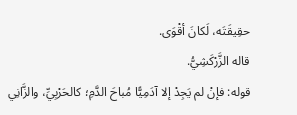حقِيقَتَه، لَكانَ أقْوَى.
قاله الزَّرْكَشِيُّ.
قوله: فإنْ لم يَجِدْ إلا آدَمِيًّا مُباحَ الدَّمِ؛ كالحَرْبِيِّ، والزَّانِي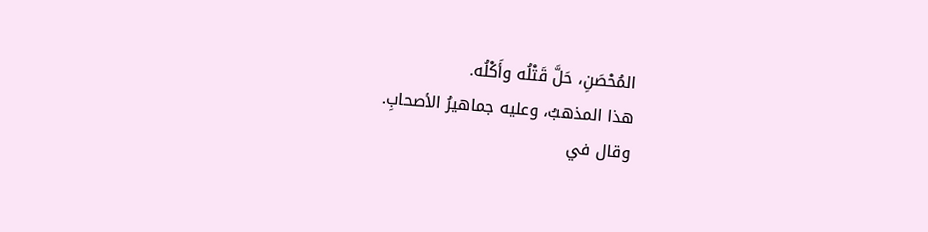المُحْصَنِ، حَلَّ قَتْلُه وأَكْلُه.
هذا المذهبُ، وعليه جماهيرُ الأصحابِ.
وقال في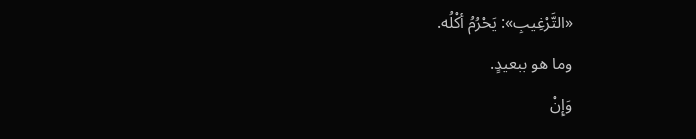«التَّرْغِيبِ»: يَحْرُمُ أكْلُه.
وما هو ببعيدٍ.
وَإِنْ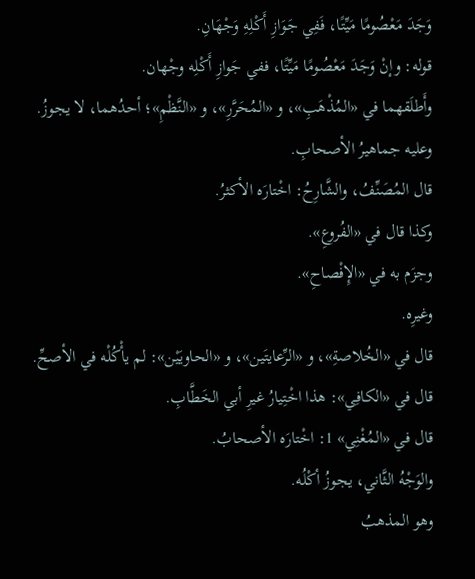وَجَدَ مَعْصُومًا مَيِّتًا، فَفِي جَوَازِ أَكْلِهِ وَجْهَانِ.
قوله: وإنْ وَجَدَ مَعْصُومًا مَيِّتًا، ففي جَوازِ أَكْلِه وجْهان.
وأَطلَقهما في «المُذْهَبِ»، و «المُحَرَّرِ»، و «النَّظْمِ»؛ أحدُهما، لا يجوزُ.
وعليه جماهيرُ الأصحابِ.
قال المُصَنِّفُ، والشَّارِحُ: اخْتارَه الأكثرُ.
وكذا قال في «الفُروعِ».
وجزَم به في «الإِفْصاحِ».
وغيرِه.
قال في «الخُلاصةِ»، و «الرِّعايتَين»، و «الحاويَيْن»: لم يأْكُلْه في الأصحِّ.
قال في «الكافِي»: هذا اخْتِيارُ غيرِ أبي الخَطَّابِ.
قال في «المُغْنِي» 1: اخْتارَه الأصحابُ.
والوَجْهُ الثَّاني، يجوزُ أكْلُه.
وهو المذهبُ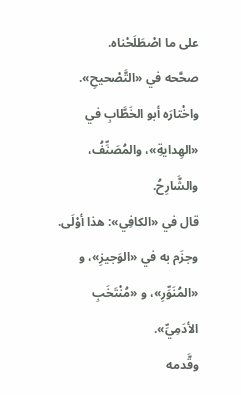على ما اصْطَلَحْناه.
صحَّحه في «التَّصْحيحِ».
واخْتارَه أبو الخَطَّابِ في «الهِدايةِ»، والمُصَنِّفُ، والشَّارِحُ.
قال في «الكافِي»: هذا أوْلَى.
وجزَم به في «الوَجيزِ»، و «المُنَوِّرِ»، و «مُنْتَخَبِ الأدَمِيِّ».
وقَّدمه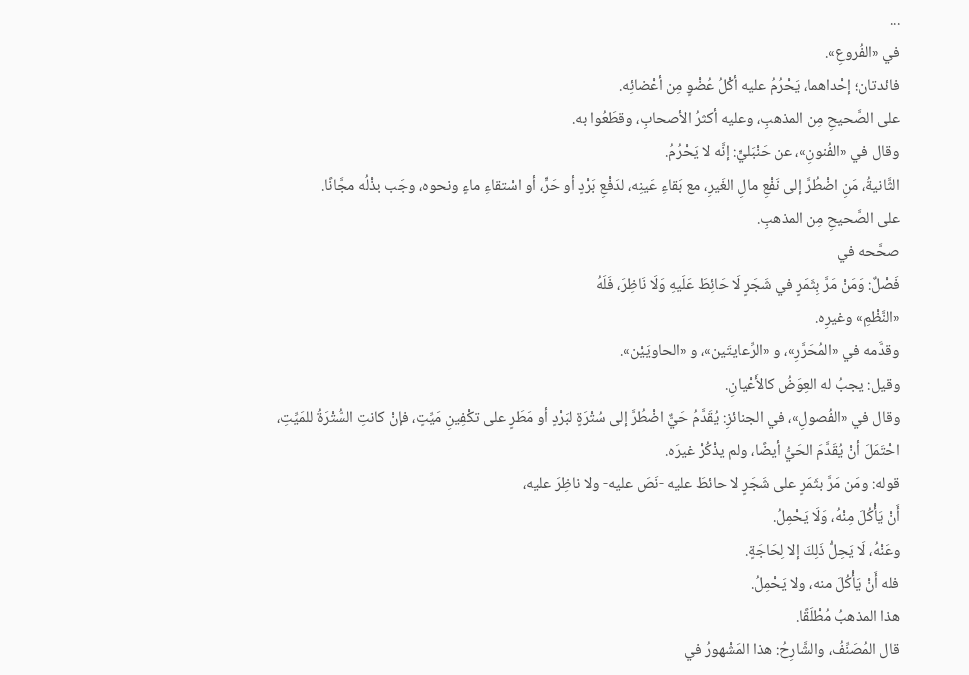...
في «الفُروعِ».
فائدتان؛ إحْداهما، يَحْرُمُ عليه أكْلُ عُضْوٍ مِن أعْضائِه.
على الصَّحيحِ مِن المذهبِ، وعليه أكثرُ الأصحابِ، وقطَعُوا به.
وقال في «الفُنونِ»، عن حَنْبَليٍّ: إنَّه لا يَحْرُمُ.
الثَّانيةُ، مَنِ اضْطُرَّ إلى نَفْعِ مالِ الغَيرِ، مع بَقاءِ عَينِه، لدَفْعِ بَرْدٍ أو حَرٍّ، أو اسْتقاءِ ماءٍ ونحوه، وجَب بذْلُه مجَّانًا.
على الصَّحيحِ مِن المذهبِ.
صحَّحه في
فَصْلٌ: وَمَنْ مَرَّ بِثَمَرٍ في شَجَرٍ لَا حَائِطَ عَلَيهِ وَلَا نَاظِرَ، فَلَهُ
«النَّظْمِ» وغيرِه.
وقدَّمه في «المُحَرَّرِ»، و «الرِّعايتَين»، و «الحاويَيْن».
وقيل: يجبُ له العِوَضُ كالأَعْيانِ.
وقال في «الفُصولِ»، في الجنائزِ: يُقَدَّمُ حَيٌّ اضْطُرَّ إلى سُتْرَةٍ لبَرْدٍ أو مَطَرٍ على تكْفِينِ مَيِّتٍ، فإنْ كانتِ السُّتْرَةُ للمَيِّتِ، احْتَمَلَ أنْ يُقَدَّمَ الحَيُّ أيضًا، ولم يذْكُرْ غيرَه.
قوله: ومَن مَرَّ بثَمَرٍ على شَجَرٍ لا حائطَ عليه -نَصَ عليه- ولا ناظِرَ عليه،
أَنْ يَأْكُلَ مِنْهُ، وَلَا يَحْمِلُ.
وعَنْهُ، لَا يَحِلُّ ذَلِكَ إلا لِحَاجَةٍ.
فله أَنْ يَأْكُلَ منه، ولا يَحْمِلُ.
هذا المذهبُ مُطْلَقًا.
قال المُصَنِّفُ، والشَّارِحُ: هذا المَشْهورُ في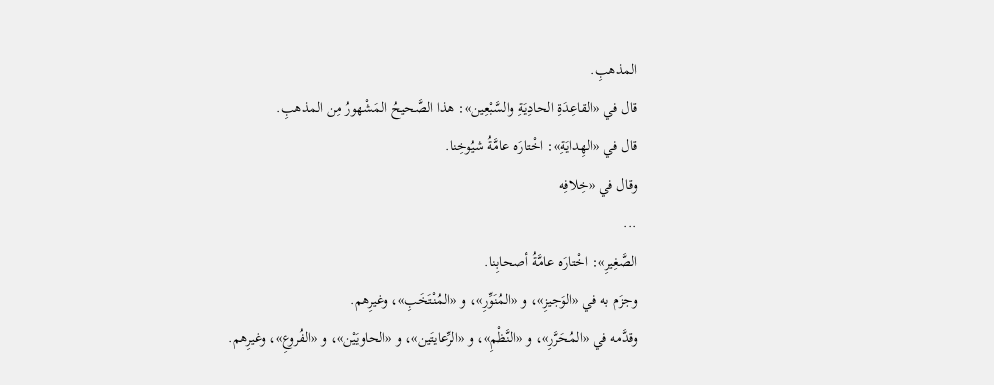المذهبِ.
قال في «القاعِدَةِ الحادِيَةِ والسَّبْعِين»: هذا الصَّحيحُ المَشْهورُ مِن المذهبِ.
قال في «الهِدايَةِ»: اخْتارَه عامَّةُ شيُوخِنا.
وقال في «خِلافِه
...
الصَّغِيرِ»: اخْتارَه عامَّةُ أصحابِنا.
وجزَم به في «الوَجيزِ»، و «المُنَوِّرِ»، و «المُنْتَخَبِ»، وغيرِهم.
وقدَّمه في «المُحَرَّرِ»، و «النَّظْمِ»، و «الرِّعايتَين»، و «الحاويَيْن»، و «الفُروعِ»، وغيرِهم.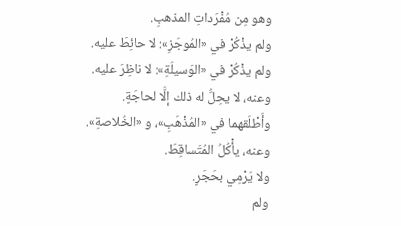وهو مِن مُفْرَداتِ المذهبِ.
ولم يذْكُرْ في «المُوجَزِ»: لا حائِطَ عليه.
ولم يذْكُرْ في «الوَسيلَةِ»: لا ناظِرَ عليه.
وعنه، لا يحِلُّ له ذلك إلَّا لحاجَةٍ.
وأَطْلَقهما في «المُذْهَبِ»، و «الخُلاصةِ».
وعنه، يأْكُلُ المُتَساقِطَ.
ولا يَرْمِي بحَجَرٍ.
ولم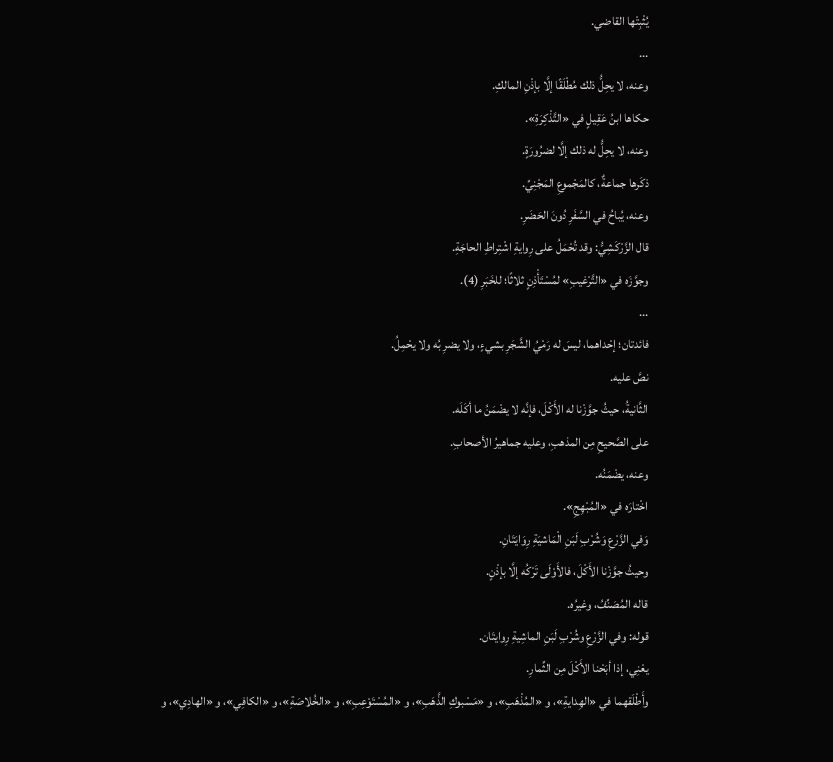يُثْبِتْها القاضي.
...
وعنه، لا يحِلُّ ذلك مُطْلَقًا إلَّا بإذْنِ المالكِ.
حكاها ابنُ عَقِيلٍ في «التَّذْكِرَةِ».
وعنه، لا يحِلُّ له ذلك إلَّا لضرُورَةٍ.
ذكَرها جماعةٌ، كالمَجْموعِ المَجْنِيِّ.
وعنه، يُباحُ في السَّفَرِ دُونَ الحَضَرِ.
قال الزَّرْكَشِيُّ: وقد تُحْمَلُ على رِوايةِ اشْتِراطِ الحاجَةِ.
وجوَّزَه في «التَّرْغيبِ» لمُسْتَأْذِنٍ ثلاثًا؛ للخَبَرِ (4).
...
فائدتان؛ إحْداهما، ليسَ له رَمْيُ الشَّجَرِ بشيءٍ، ولا يضرِ بُه ولا يحْمِلُ.
نصَّ عليه.
الثَّانيةُ، حيثُ جوَّزْنا له الأَكْلَ، فإنَّه لا يضْمَنُ ما أكَلَه.
على الصَّحيحِ مِن المذهبِ، وعليه جماهيرُ الأصحابِ.
وعنه، يضْمَنُه.
اخْتارَه في «المُبْهِجِ».
وَفي الزَّرْعِ وَشُرْبِ لَبَنِ الْمَاشيَةِ رِوَايَتَانِ.
وحيثُ جوَّزْنا الأَكْلَ، فالأَوْلَى تَرْكُه إلَّا بإذْنٍ.
قاله المُصَنِّفُ، وغيرُه.
قوله: وفي الزَّرْعِ وشُرْبِ لَبَنِ الماشِيةِ رِوايتَان.
يعْنِي، إذا أبَحْنا الأَكْلَ مِن الثِّمارِ.
وأَطْلَقهما في «الهِدايةِ»، و «المُذْهَبِ»، و «مَسْبوكِ الذَّهَبِ»، و «المُسْتَوْعِبِ»، و «الخُلاصَةِ»، و «الكافِي»، و «الهادِي»، و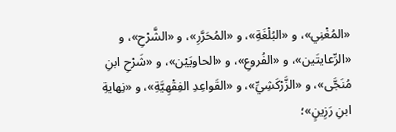«المُغْنِي»، و «البُلْغَةِ»، و «المُحَرَّرِ»، و «الشَّرْحِ»، و «الرِّعايتَين»، و «الفُروعِ»، و «الحاويَيْن»، و «شَرْحِ ابنِ مُنَجَّى»، و «الزَّرْكَشِيِّ»، و «القَواعِدِ الفِقْهِيَّةِ»، و «نِهايةِ ابنِ رَزِينٍ»؛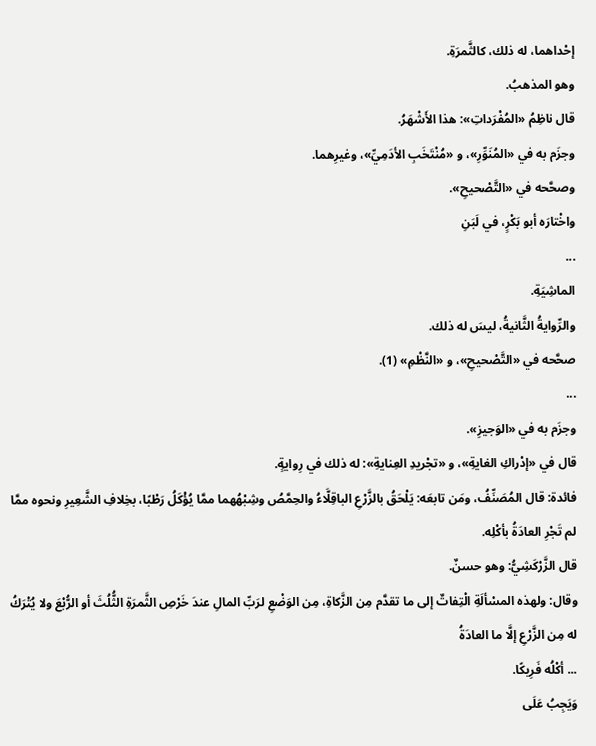إحْداهما، له ذلك، كالثَّمرَةِ.
وهو المذهبُ.
قال ناظِمُ «المُفْرَداتِ»: هذا الأَشْهَرُ.
وجزَم به في «المُنَوِّرِ»، و «مُنْتَخَبِ الأدَمِيِّ»، وغيرِهما.
وصحَّحه في «التَّصْحيحِ».
واخْتارَه أبو بَكْرٍ، في لَبَنِ
...
الماشِيَةِ.
والرِّوايةُ الثَّانيةُ، ليسَ له ذلك.
صحَّحه في «التَّصْحيحِ»، و «النَّظْمِ» (1).
...
وجزَم به في «الوَجيزِ».
قال في «إدْراكِ الغايةِ»، و «تجْريدِ العِنايةِ»: له ذلك في رِوايةٍ.
فائدة: قال المُصَنِّفُ، ومَن تابعَه: يَلْحَقُ بالزَّرْعِ الباقِلَّاءُ والحِمَّصُ وشِبْهُهما ممَّا يُؤْكَلُ رَطْبًا، بخِلافِ الشَّعِيرِ ونحوه ممَّا لم تَجْرِ العادَةُ بأكْلِه.
قال الزَّرْكَشِيُّ: وهو حسنٌ.
وقال: ولهذه المسْألَةِ الْتِفاتٌ إلى ما تقدَّم مِن الزَّكاةِ، مِن الوَضْعِ لرَبِّ المالِ عندَ خَرْصِ الثَّمرَةِ الثُّلُثَ أو الرُّبْعَ ولا يُتْرَكُ له مِن الزَّرْعِ إلَّا ما العادَةُ
... أكْلُه فَرِيكًا.
وَيَجِبُ عَلَى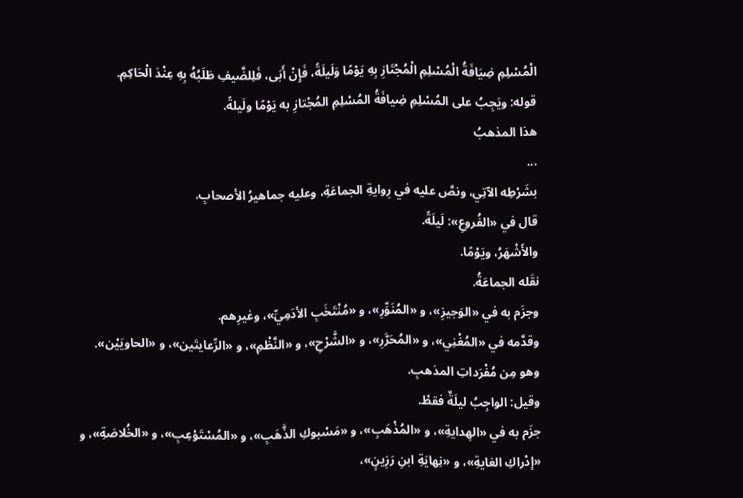الْمُسْلِمِ ضِيَافَةُ الْمُسْلِمِ الْمُجْتَازِ بِهِ يَوْمًا وَلَيلَةً، فَإِنْ أَبَى، فَلِلضَّيفِ طَلَبُهُ بِهِ عِنْدَ الْحَاكِمِ.
قوله: ويَجِبُ على المُسْلِمِ ضِيافَةُ المُسْلِمِ المُجْتازِ به يَوْمًا ولَيلةً.
هذا المذهبُ
...
بشَرْطِه الآتِي، ونصَّ عليه في رِوايةِ الجماعَةِ، وعليه جماهيرُ الأصحابِ.
قال في «الفُروعِ»: لَيلَةً.
والأَشْهَرُ، ويَوْمًا.
نقَله الجماعَةُ.
وجزَم به في «الوَجيزِ»، و «المُنَوِّرِ»، و «مُنْتَخَبِ الأدَمِيِّ»، وغيرِهم.
وقدَّمه في «المُغْنِي»، و «المُحَرَّرِ»، و «الشَّرْحِ»، و «النَّظْمِ»، و «الرِّعايتَين»، و «الحاويَيْن».
وهو مِن مُفْرَداتِ المذهبِ.
وقيل: الواجِبُ ليلَةٌ فقطْ.
جزَم به في «الهِدايةِ»، و «المُذْهَبِ»، و «مَسْبوكِ الذَّهَبِ»، و «المُسْتَوْعِبِ»، و «الخُلاصَةِ»، و «إدْراكِ الغايةِ»، و «نِهايَةِ ابنِ رَزِينٍ»،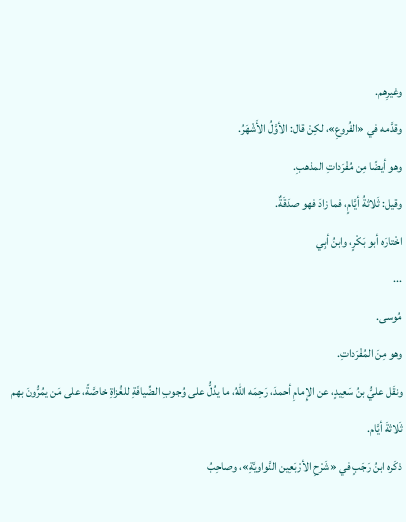وغيرِهم.
وقدَّمه في «الفُروعِ»، لكِنْ قال: الأوَّلُ الأَشْهَرُ.
وهو أيضًا مِن مُفْرَداتِ المذهبِ.
وقيل: ثَلاثةُ أيَّامٍ، فما زادَ فهو صدَقَةٌ.
اخْتارَه أبو بَكْرٍ، وابنُ أبِي
...
مُوسى.
وهو مِنَ المُفْرَداتِ.
ونقَل عليُّ بنُ سَعِيدٍ، عن الإِمامِ أحمدَ، رَحِمَه اللهُ، ما يدُلُّ على وُجوبِ الضِّيافَةِ للغُزاةِ خاصَّةً، على مَن يمُرُّونَ بهم ثَلاثةَ أيَّام.
ذكَره ابنُ رَجَبٍ في «شَرْحِ الأرْبَعِين النَّواويَّةِ»، وصاحِبُ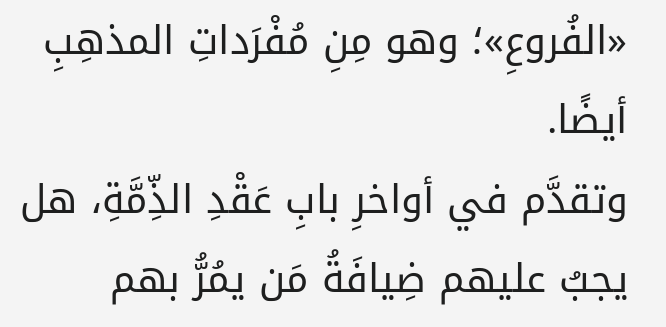«الفُروعِ»؛ وهو مِنِ مُفْرَداتِ المذهِبِ أيضًا.
وتقدَّم في أواخرِ بابِ عَقْدِ الذِّمَّةِ، هل يجبُ عليهم ضِيافَةُ مَن يمُرُّ بهم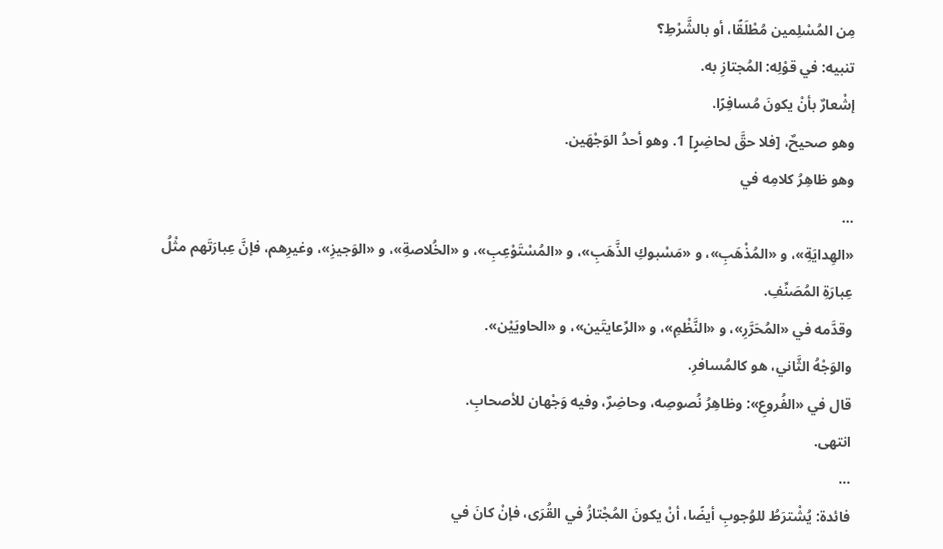مِن المُسْلِمين مُطْلَقًا، أو بالشَّرْطِ؟
تنبيه: في قوْلِه: المُجتازِ به.
إشْعارٌ بأنْ يكونَ مُسافِرًا.
وهو صحيحٌ، [فلا حقَّ لحاضِرٍ] 1. وهو أحدُ الوَجْهَين.
وهو ظاهِرُ كلامِه في
...
«الهِدايَةِ»، و «المُذْهَبِ»، و «مَسْبوكِ الذَّهَبِ»، و «المُسْتَوْعِبِ»، و «الخُلاصةِ»، و «الوَجيزِ»، وغيرِهم، فإنَّ عِبارَتَهم مثْلُ عِبارَةِ المُصَنِّفِ.
وقدَّمه في «المُحَرَّرِ»، و «النَّظْمِ»، و «الرِّعايتَين»، و «الحاويَيْن».
والوَجْهُ الثَّاني، هو كالمُسافرِ.
قال في «الفُروعِ»: وظاهِرُ نُصوصِه، وحاضِرٌ، وفيه وَجْهان للأصحابِ.
انتهى.
...
فائدة: يُشْترَطُ للوُجوبِ أيضًا، أنْ يكونَ المُجْتازُ في القُرَى، فإنْ كانَ في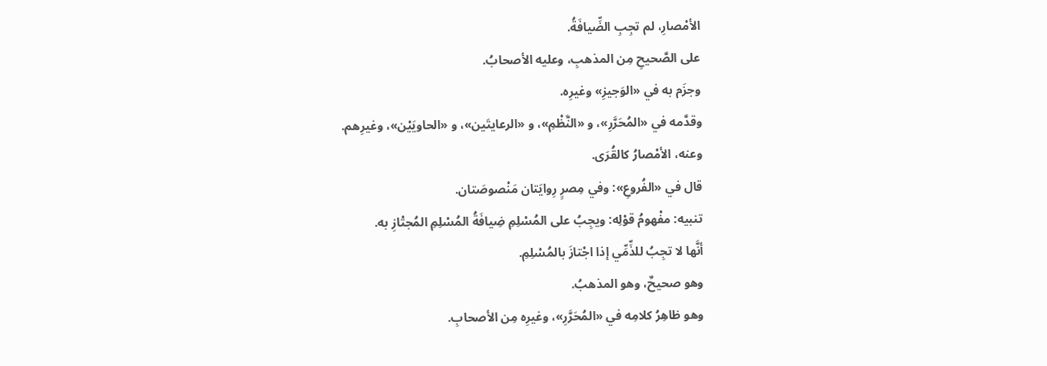الأمْصارِ، لم تجِبِ الضِّيافَةُ.
على الصَّحيحِ مِن المذهبِ، وعليه الأصحابُ.
وجزَم به في «الوَجيزِ» وغيرِه.
وقدَّمه في «المُحَرَّرِ»، و «النَّظْمِ»، و «الرعايتَين»، و «الحاويَيْن»، وغيرِهم.
وعنه، الأمْصارُ كالقُرَى.
قال في «الفُروعِ»: وفي مِصرٍ رِوايَتان مَنْصوصَتان.
تنبيه: مفْهومُ قوْلِه: ويجِبُ على المُسْلِمِ ضِيافَةُ المُسْلِمِ المُجتْازِ به.
أنَّها لا تجِبُ للذِّمِّي إذا اجْتازَ بالمُسْلِمِ.
وهو صحيحٌ، وهو المذهبُ.
وهو ظاهِرُ كلامِه في «المُحَرَّرِ»، وغيرِه مِن الأصحابِ.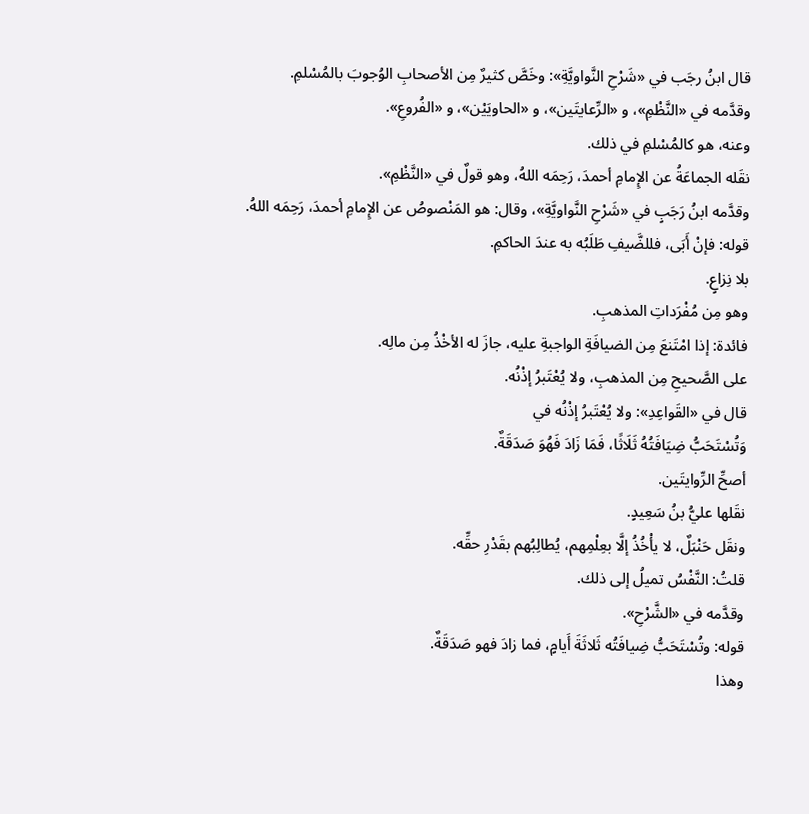قال ابنُ رجَب في «شَرْحِ النَّواويَّةِ»: وخَصَّ كثيرٌ مِن الأصحابِ الوُجوبَ بالمُسْلمِ.
وقدَّمه في «النَّظْمِ»، و «الرِّعايتَين»، و «الحاويَيْن»، و «الفُروعِ».
وعنه، هو كالمُسْلمِ في ذلك.
نقَله الجماعَةُ عن الإِمامِ أحمدَ، رَحِمَه اللهُ، وهو قولٌ في «النَّظْمِ».
وقدَّمه ابنُ رَجَبٍ في «شَرْحِ النَّواويَّةِ»، وقال: هو المَنْصوصُ عن الإِمامِ أحمدَ، رَحِمَه اللهُ.
قوله: فإنْ أَبَى، فللضَّيفِ طَلَبُه به عندَ الحاكمِ.
بلا نِزاعٍ.
وهو مِن مُفْرَداتِ المذهبِ.
فائدة: إذا امْتَنعَ مِن الضيافَةِ الواجبةِ عليه، جازَ له الأخْذُ مِن مالِه.
على الصَّحيحِ مِن المذهبِ، ولا يُعْتَبرُ إذْنُه.
قال في «القَواعِدِ»: ولا يُعْتَبرُ إذْنُه في
وَتُسْتَحَبُّ ضِيَافَتُهُ ثَلَاثًا، فَمَا زَادَ فَهُوَ صَدَقَةٌ.
أصحِّ الرِّوايتَين.
نقَلها عليُّ بنُ سَعِيدٍ.
ونقَل حَنْبَلٌ، لا يأْخُذُ إلَّا بعِلْمِهم، يُطالِبُهم بقَدْرِ حقِّه.
قلتُ: النَّفْسُ تميلُ إلى ذلك.
وقدَّمه في «الشَّرْحِ».
قوله: وتُسْتَحَبُّ ضِيافَتُه ثَلاثَةَ أَيامٍ، فما زادَ فهو صَدَقَةٌ.
وهذا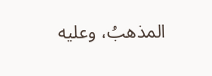المذهبُ، وعليه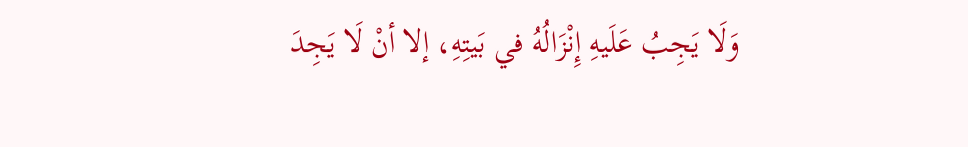وَلَا يَجِبُ عَلَيهِ إِنْزَالُهُ في بَيتِهِ، إلا أنْ لَا يَجِدَ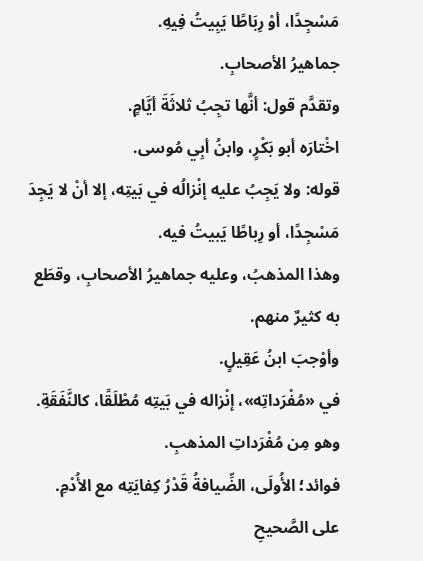مَسْجِدًا، أوْ رِبَاطًا يَبِيتُ فِيهِ.
جماهيرُ الأصحابِ.
وتقدَّم قول: أنَّها تجِبُ ثلاثَةَ أيَّامٍ.
اخْتارَه أبو بَكْرٍ، وابنُ أبِي مُوسى.
قوله: ولا يَجِبُ عليه إنْزالُه في بَيتِه، إلا أنْ لا يَجِدَ مَسْجِدًا، أو رِباطًا يَبيتُ فيه.
وهذا المذهبُ، وعليه جماهيرُ الأصحابِ، وقطَع به كثيرٌ منهم.
وأوْجبَ ابنُ عَقِيلٍ.
في «مُفْرَداتِه»، إنْزاله في بَيتِه مُطْلَقًا، كالنَّفَقَةِ.
وهو مِن مُفْرَداتِ المذهبِ.
فوائد؛ الأُولَى، الضِّيافةُ قَدْرُ كِفايَتِه مع الأُدْمِ.
على الصَّحيحِ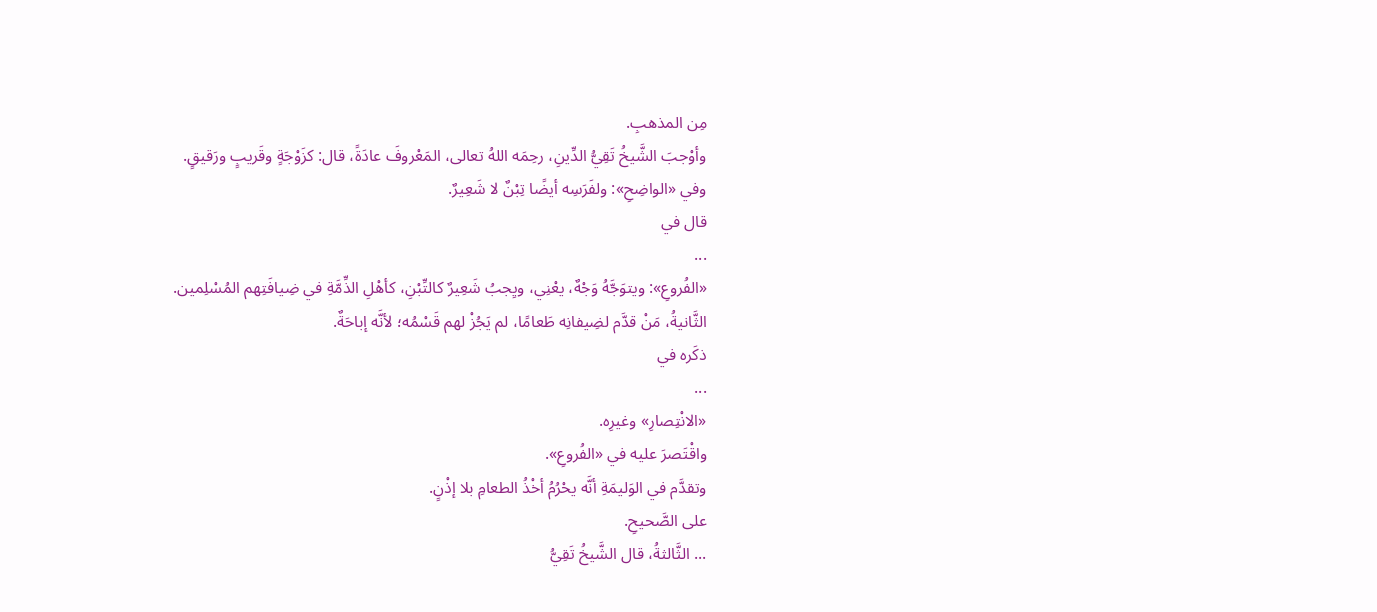مِن المذهبِ.
وأوْجبَ الشَّيخُ تَقِيُّ الدِّينِ، رحِمَه اللهُ تعالى، المَعْروفَ عادَةً، قال: كزَوْجَةٍ وقَريبٍ ورَقيقٍ.
وفي «الواضِحِ»: ولفَرَسِه أيضًا تِبْنٌ لا شَعِيرٌ.
قال في
...
«الفُروعِ»: ويتوَجَّهُ وَجْهٌ، يعْنِي، ويِجبُ شَعِيرٌ كالتِّبْنِ، كأهْلِ الذِّمَّةِ في ضِيافَتِهم المُسْلِمين.
الثَّانيةُ، مَنْ قدَّم لضِيفانِه طَعامًا، لم يَجُزْ لهم قَسْمُه؛ لأنَّه إباحَةٌ.
ذكَره في
...
«الانْتِصارِ» وغيرِه.
واقْتَصرَ عليه في «الفُروعِ».
وتقدَّم في الوَليمَةِ أنَّه يحْرُمُ أخْذُ الطعامِ بلا إذْنٍ.
على الصَّحيحِ.
... الثَّالثةُ، قال الشَّيخُ تَقِيُّ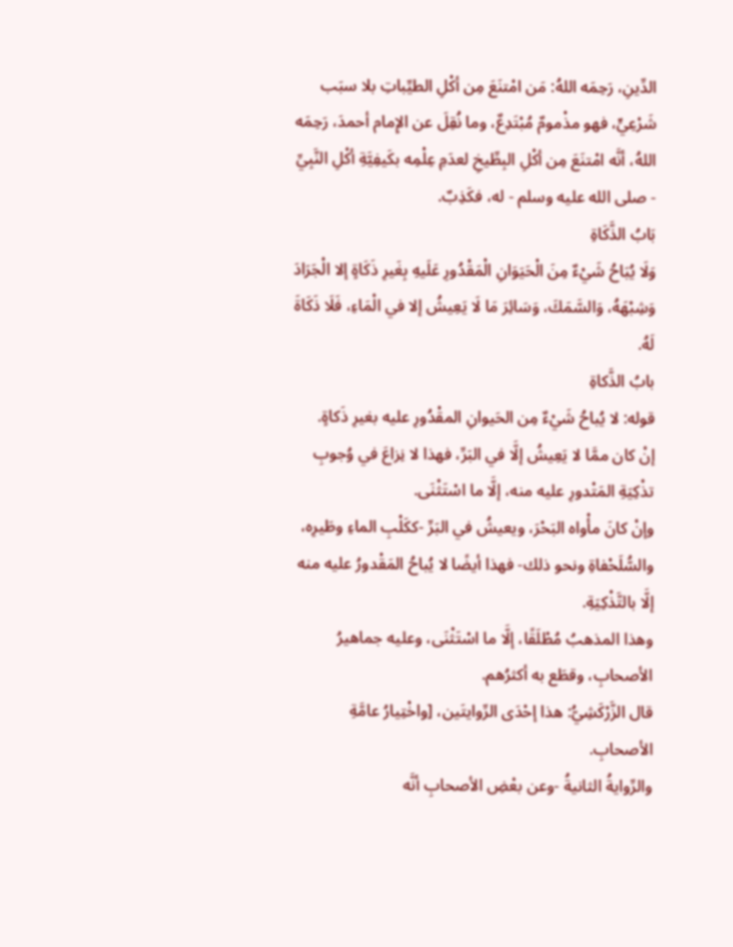الدِّينِ، رَحِمَه اللهُ: مَن امْتنَعَ مِن أكْلِ الطيِّباتِ بلا سبَب شَرْعِيٍّ، فهو مذْمومٌ مُبْتَدِعٌ، وما نُقِلَ عن الإِمام أحمدَ، رَحِمَه اللهُ، أنَّه امْتنَعَ مِن أكْلِ البِطِّيخِ لعدَمِ عِلْمِه بكَيفِيَّةِ أكْلِ النَّبِيِّ - صلى الله عليه وسلم - له، فكَذِبٌ.
بَابُ الذَّكَاةِ
وَلَا يُبَاحُ شَيْءٌ مِنَ الْحَيَوَانِ الْمَقْدُورِ عَلَيهِ بِغَيرِ ذَكَاةٍ إلا الْجَرَادَ وَشِبْهَهُ، وَالسَّمَكَ، وَسَائِرَ مَا لَا يَعِيشُ إلا في الْمَاءِ، فَلَا ذَكَاةَ لَهُ.
بابُ الذَّكاةِ
قوله: لا يُباحُ شَيْءٌ مِن الحَيوانِ المقْدُورِ عليه بغيرِ ذَكاةٍ.
إنْ كان ممَّا لا يَعِيشُ إلَّا في البَرِّ، فهذا لا نِزاعَ في وُجوبِ تذْكِيَةِ المَتْدورِ عليه منه، إلَّا ما اسْتَثْنَى.
وإنْ كانَ مأْواه البَحْرَ، ويعيشُ في البَرِّ -ككَلْبِ الماءِ وطَيرِه، والسُّلَحْفاةِ ونحو ذلك- فهذا أيضًا لا يُباحُ المَقْدورُ عليه منه إلَّا بالتَّذْكِيَةِ.
وهذا المذهبُ مُطْلَقًا، إلَّا ما اسْتَثْنَى، وعليه جماهيرُ الأصحابِ، وقطَع به أكثرُهم.
قال الزَّرْكَشِيُّ: هذا إحْدَى الرِّوايتَين، [واخْتِيارُ عامَّةِ الأصحابِ.
والرِّوايةُ الثانيةُ -وعن بعْضِ الأصحابِ أنَّه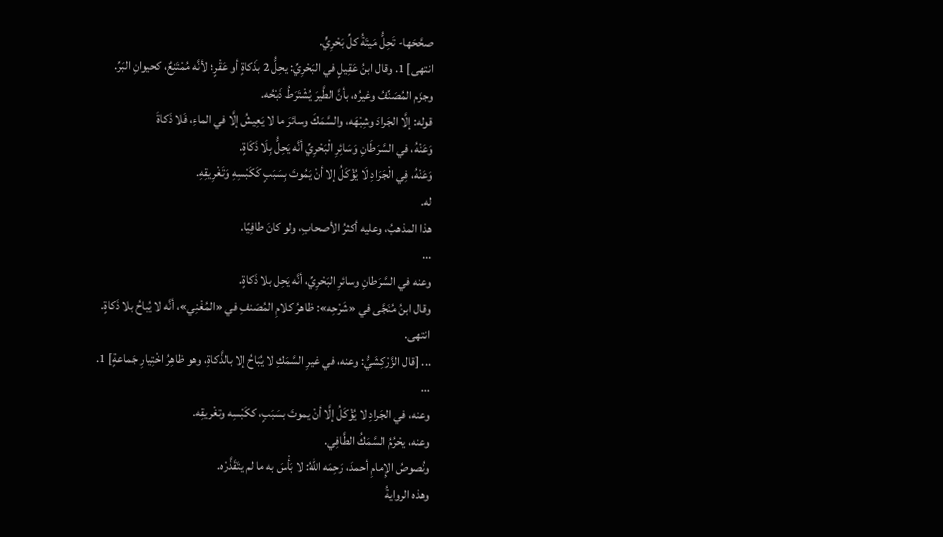صحَّحَها- تَحِلُّ مَيتَةُ كلِّ بَحْرِيٍّ.
انتهى] 1. وقال ابنُ عَقِيلٍ في البَحْرِيِّ: يحِلُّ 2 بذَكاةٍ أو عَقْرٍ؛ لأنَّه مُمْتَنِعٌ، كحيوانِ البَرِّ.
وجزَم المُصَنِّفُ وغيرُه، بأنَّ الطَّيرَ يُشْتَرَطُ ذَبْحُه.
قوله: إلَّا الجَرادَ وشِبْهَه، والسَّمَكَ وسائرَ ما لا يَعِيشُ إلَّا في الماءِ، فَلا ذَكاةَ
وَعَنْهُ، في السَّرَطَانِ وَسَائِرِ الْبَحْرِيِّ أنَّه يَحِلُّ بِلَا ذَكَاةٍ.
وَعَنْهُ، فِي الْجَرَادِ لَا يُؤْكَلُ إلا أنْ يَمُوتَ بِسَبَبٍ كَكَبْسِهِ وَتَغْرِيقِهِ.
له.
هذا المذهبُ، وعليه أكثرُ الأصحابِ، ولو كانَ طافِيًا.
...
وعنه في السَّرَطانِ وسائرِ البَحْرِيِّ، أنَّه يَحِل بلا ذَكاةٍ.
وقال ابنُ مُنَجَّى في «شَرْحِه»: ظاهرُ كلامِ المُصَنفِ في «المُغْنِي»، أنَّه لا يُباحُ بلا ذَكاةٍ.
انتهى.
... [قال الزَّرْكِشَيُّ: وعنه، في غيرِ السَّمَكِ لا يُبَاحُ إلا بالذَّكاةِ، وهو ظاهِرُ اخْتِيارِ جَماعةٍ] 1.
...
وعنه، في الجَرادِ لا يُؤْكَلُ إلَّا أنْ يموتَ بسَبَبٍ، ككَبْسِه وتغْريقِه.
وعنه، يحْرُمُ السَّمَكُ الطَّافِي.
ونُصوصُ الإِمامِ أحمدَ، رَحِمَه اللهُ: لا بَأْسَ به ما لم يتَقَذَّرْه.
وهذه الروايةُ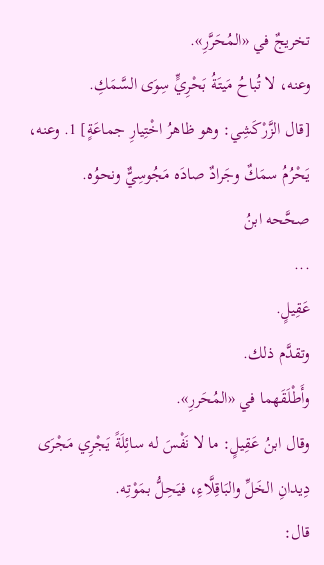تخريجٌ في «المُحَرَّرِ».
وعنه، لا تُباحُ مَيتَةُ بَحْرِيٍّ سِوَى السَّمَكِ.
[قال الزَّرْكَشِي: وهو ظاهرُ اخْتِيارِ جماعَةٍ] 1. وعنه، يَحْرُمُ سمَكٌ وجَرادٌ صادَه مَجُوسِيٌّ ونحوُه.
صحَّحه ابنُ
...
عَقِيلٍ.
وتقدَّم ذلك.
وأَطْلَقَهما في «المُحَررِ».
وقال ابنُ عَقِيلٍ: ما لا نَفْسَ له سائِلَةً يَجْرِي مَجْرَى دِيدانِ الخَلِّ والبَاقِلَّاءِ، فيَحِلُّ بمَوْتِه.
قال: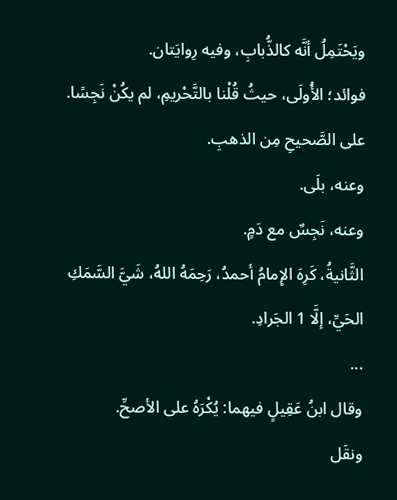ويَحْتَمِلُ أنَّه كالذُّبابِ، وفيه رِوايَتان.
فوائد؛ الأُولَى، حيثُ قُلْنا بالتَّحْريمِ، لم يكُنْ نَجِسًا.
على الصَّحيحِ مِن الذهبِ.
وعنه، بلَى.
وعنه، نَجِسٌ مع دَمٍ.
الثَّانيةُ، كَرِهَ الإِمامُ أحمدُ، رَحِمَهُ اللهُ، شَيَّ السَّمَكِ الحَيِّ، إلَّا 1 الجَرادِ.
...
وقال ابنُ عَقِيلٍ فيهما: يُكْرَهُ على الأصحِّ.
ونقَل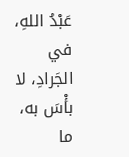عَبْدُ اللهِ، في الجَرادِ، لا بأْسَ به، ما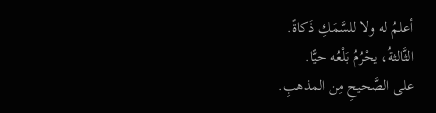أعلمُ له ولا للسَّمَكِ ذَكاةً.
الثَّالثةُ، يحْرُمُ بَلْعُه حيًّا.
على الصَّحيحِ مِن المذهبِ.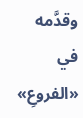وقدَّمه في «الفروعِ»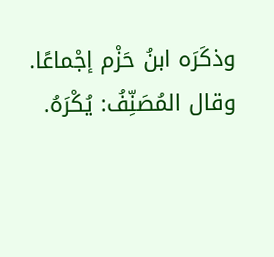وذكَرَه ابنُ حَزْم إجْماعًا.
وقال المُصَنِّفُ: يُكْرَهُ.